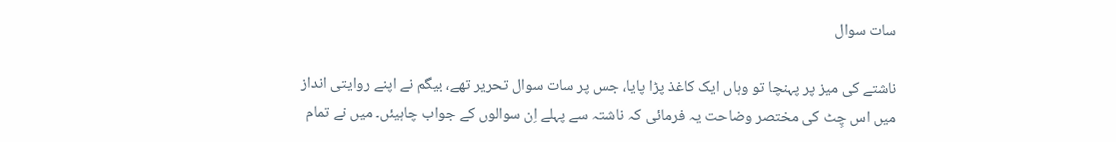سات سوال

ناشتے کی میز پر پہنچا تو وہاں ایک کاغذ پڑا پایا، جس پر سات سوال تحریر تھے، بیگم نے اپنے روایتی انداز میں اس چِٹ کی مختصر وضاحت یہ فرمائی کہ ناشتہ سے پہلے اِن سوالوں کے جواب چاہیئں۔ میں نے تمام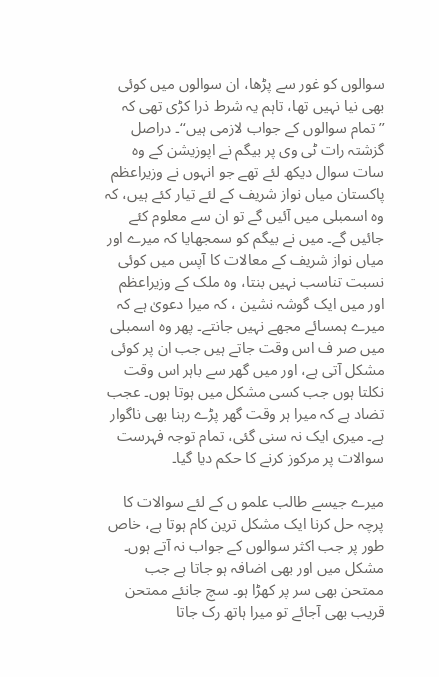سوالوں کو غور سے پڑھا، ان سوالوں میں کوئی بھی نیا نہیں تھا، تاہم یہ شرط ذرا کڑی تھی کہ ’’تمام سوالوں کے جواب لازمی ہیں‘‘۔ دراصل گزشتہ رات ٹی وی پر بیگم نے اپوزیشن کے وہ سات سوال دیکھ لئے تھے جو انہوں نے وزیراعظم پاکستان میاں نواز شریف کے لئے تیار کئے ہیں، کہ وہ اسمبلی میں آئیں گے تو ان سے معلوم کئے جائیں گے۔ میں نے بیگم کو سمجھایا کہ میرے اور میاں نواز شریف کے معالات کا آپس میں کوئی نسبت تناسب نہیں بنتا، وہ ملک کے وزیراعظم اور میں ایک گوشہ نشین ، کہ میرا دعویٰ ہے کہ میرے ہمسائے مجھے نہیں جانتے۔ پھر وہ اسمبلی میں صر ف اس وقت جاتے ہیں جب ان پر کوئی مشکل آتی ہے، اور میں گھر سے باہر اس وقت نکلتا ہوں جب کسی مشکل میں ہوتا ہوں۔ عجب تضاد ہے کہ میرا ہر وقت گھر پڑے رہنا بھی ناگوار ہے۔ میری ایک نہ سنی گئی، تمام توجہ فہرست سوالات پر مرکوز کرنے کا حکم دیا گیا۔

میرے جیسے طالب علمو ں کے لئے سوالات کا پرچہ حل کرنا ایک مشکل ترین کام ہوتا ہے، خاص طور پر جب اکثر سوالوں کے جواب نہ آتے ہوں۔ مشکل میں اور بھی اضافہ ہو جاتا ہے جب ممتحن بھی سر پر کھڑا ہو۔ سچ جانئے ممتحن قریب بھی آجائے تو میرا ہاتھ رک جاتا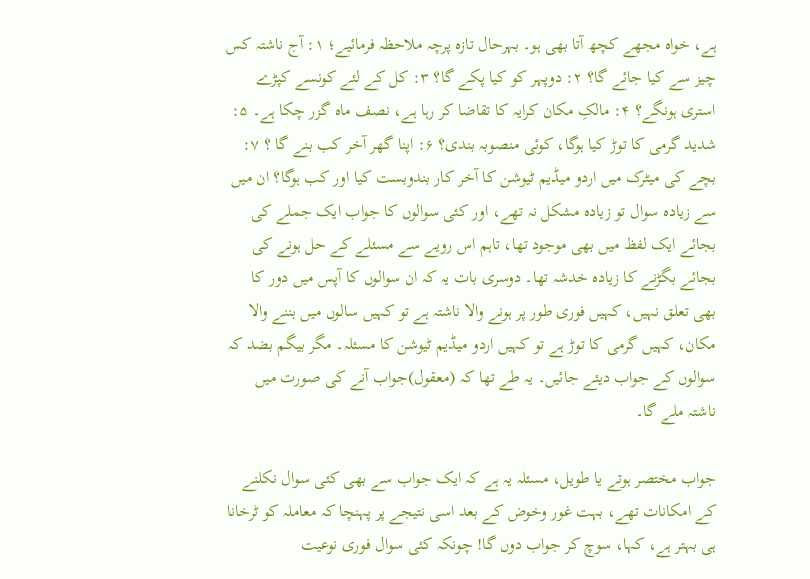ہے، خواہ مجھے کچھ آتا بھی ہو۔ بہرحال تازہ پرچہ ملاحظہ فرمائیے؛ ۱: آج ناشتہ کس چیز سے کیا جائے گا؟ ۲: دوپہر کو کیا پکے گا؟ ۳: کل کے لئے کونسے کپڑے استری ہونگے؟ ۴: مالکِ مکان کرایہ کا تقاضا کر رہا ہے، نصف ماہ گزر چکا ہے۔ ۵: شدید گرمی کا توڑ کیا ہوگا، کوئی منصوبہ بندی؟ ۶: اپنا گھر آخر کب بنے گا ؟ ۷: بچے کی میٹرک میں اردو میڈیم ٹیوشن کا آخر کار بندوبست کیا اور کب ہوگا؟ ان میں سے زیادہ سوال تو زیادہ مشکل نہ تھے، اور کئی سوالوں کا جواب ایک جملے کی بجائے ایک لفظ میں بھی موجود تھا، تاہم اس رویے سے مسئلے کے حل ہونے کی بجائے بگڑنے کا زیادہ خدشہ تھا۔ دوسری بات یہ کہ ان سوالوں کا آپس میں دور کا بھی تعلق نہیں، کہیں فوری طور پر ہونے والا ناشتہ ہے تو کہیں سالوں میں بننے والا مکان، کہیں گرمی کا توڑ ہے تو کہیں اردو میڈیم ٹیوشن کا مسئلہ۔ مگر بیگم بضد کہ سوالوں کے جواب دیئے جائیں۔ یہ طے تھا کہ (معقول)جواب آنے کی صورت میں ناشتہ ملے گا۔

جواب مختصر ہوتے یا طویل، مسئلہ یہ ہے کہ ایک جواب سے بھی کئی سوال نکلنے کے امکانات تھے، بہت غور وخوض کے بعد اسی نتیجے پر پہنچا کہ معاملہ کو ٹرخانا ہی بہتر ہے، کہا، سوچ کر جواب دوں گا! چونکہ کئی سوال فوری نوعیت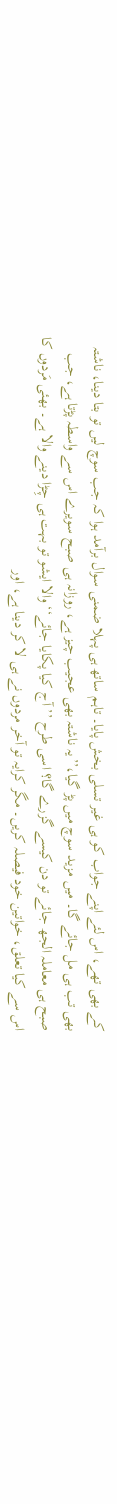کے بھی تھے، اس لئے اپنے جواب کو ہی غیر تسلی بخش پایا۔ تاہم ساتھ ہی پہلا ضمنی سوال برآمد ہوا کہ جب سوچ لیں تو بتا دینا، ناشتہ بھی تب ہی مل جائے گا۔ میں مزید سوچ میں پڑ گیا،’’یہ ناشتہ بھی عجیب چیز ہے، روزانہ ہی صبح سویرے اس سے واسطہ پڑتا ہے، جب صبح ہی معاملہ الجھ جائے تو دن کیسے گزرے گا؟ اسی طرح ’’آج کیا پکایا جائے‘‘ والا ایشو تو بہت ہی چِڑا دینے والا ہے۔ بھئی مَردوں کا اس سے کیا تعلق، خواتین خود فیصلہ کریں۔ مگر کرایہ تو آخر مردوں نے ہی لا کر دینا ہے، اور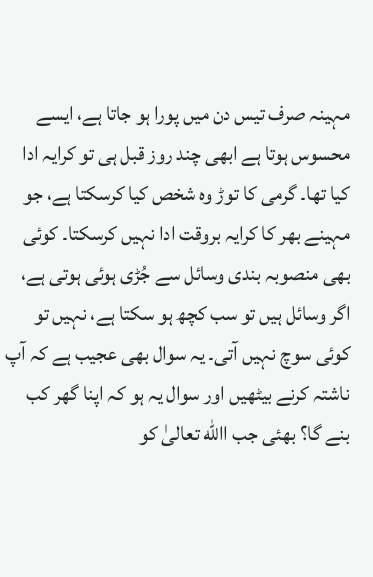مہینہ صرف تیس دن میں پورا ہو جاتا ہے، ایسے محسوس ہوتا ہے ابھی چند روز قبل ہی تو کرایہ ادا کیا تھا۔ گرمی کا توڑ وہ شخص کیا کرسکتا ہے، جو مہینے بھر کا کرایہ بروقت ادا نہیں کرسکتا۔ کوئی بھی منصوبہ بندی وسائل سے جُڑی ہوئی ہوتی ہے، اگر وسائل ہیں تو سب کچھ ہو سکتا ہے، نہیں تو کوئی سوچ نہیں آتی۔ یہ سوال بھی عجیب ہے کہ آپ ناشتہ کرنے بیٹھیں اور سوال یہ ہو کہ اپنا گھر کب بنے گا؟ بھئی جب االله تعالیٰ کو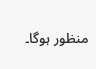منظور ہوگا۔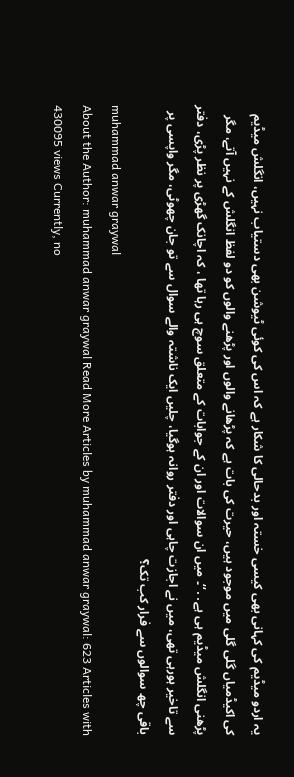یہ اردو میڈیم کی کہانی بھی کیسی خستہ اور بدحالی کا شکار ہے کہ اس کی کوئی ٹیوشن بھی دستیاب نہیں، انگلش میڈیم کی اکیڈمیاں گلی گلی میں موجود ہیں، حیرت کی بات ہے کہ پڑھانے والوں اور پڑھنے والوں کو دو لفظ انگلش کے نہیں آتے، مگر پڑھنی انگلش میڈیم ہی ہے․․‘‘۔ میں ان سوالات اور ان کے جوابات کے متعلق سوچ ہی رہا تھا ، کہ اچانک گھڑی پر نظر پڑی، دفتر سے تاخیر ہورہی تھی، میں نے اجازت چاہی اور دفتر روانہ ہوگیا، چلیں ایک ناشتہ والے سوال سے تو جان چھوٹی، مگر واپسی پر باقی چھ سوالوں سے فرار کب تک؟
muhammad anwar graywal
About the Author: muhammad anwar graywal Read More Articles by muhammad anwar graywal: 623 Articles with 430095 views Currently, no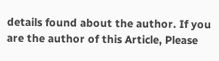details found about the author. If you are the author of this Article, Please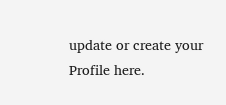update or create your Profile here.